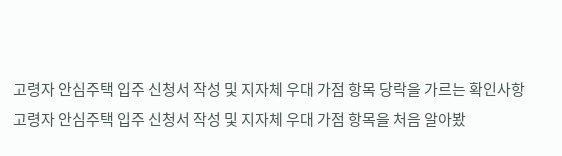고령자 안심주택 입주 신청서 작성 및 지자체 우대 가점 항목 당락을 가르는 확인사항
고령자 안심주택 입주 신청서 작성 및 지자체 우대 가점 항목을 처음 알아봤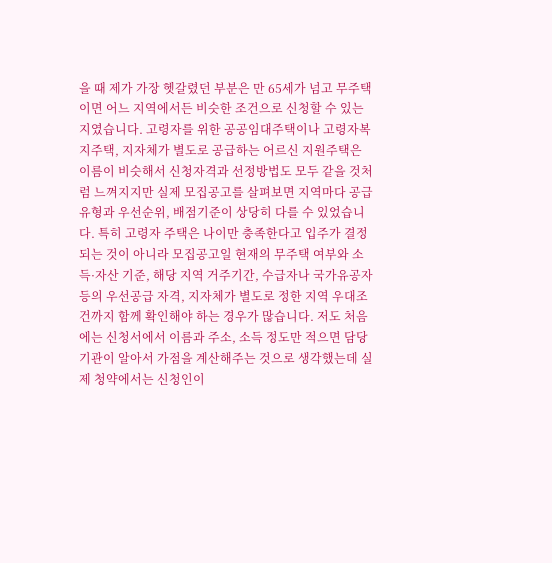을 때 제가 가장 헷갈렸던 부분은 만 65세가 넘고 무주택이면 어느 지역에서든 비슷한 조건으로 신청할 수 있는지였습니다. 고령자를 위한 공공임대주택이나 고령자복지주택, 지자체가 별도로 공급하는 어르신 지원주택은 이름이 비슷해서 신청자격과 선정방법도 모두 같을 것처럼 느껴지지만 실제 모집공고를 살펴보면 지역마다 공급유형과 우선순위, 배점기준이 상당히 다를 수 있었습니다. 특히 고령자 주택은 나이만 충족한다고 입주가 결정되는 것이 아니라 모집공고일 현재의 무주택 여부와 소득·자산 기준, 해당 지역 거주기간, 수급자나 국가유공자 등의 우선공급 자격, 지자체가 별도로 정한 지역 우대조건까지 함께 확인해야 하는 경우가 많습니다. 저도 처음에는 신청서에서 이름과 주소, 소득 정도만 적으면 담당기관이 알아서 가점을 계산해주는 것으로 생각했는데 실제 청약에서는 신청인이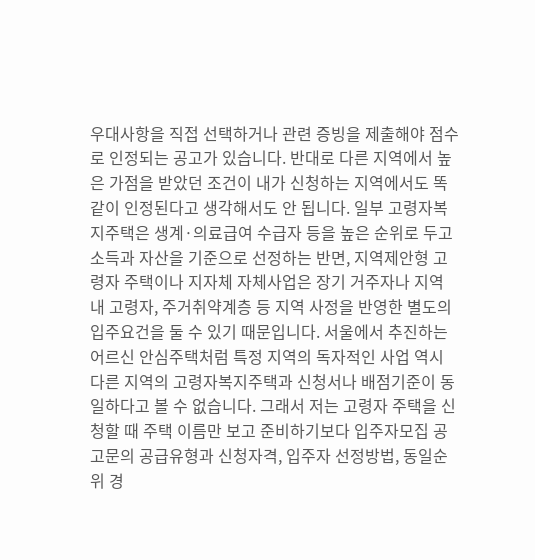우대사항을 직접 선택하거나 관련 증빙을 제출해야 점수로 인정되는 공고가 있습니다. 반대로 다른 지역에서 높은 가점을 받았던 조건이 내가 신청하는 지역에서도 똑같이 인정된다고 생각해서도 안 됩니다. 일부 고령자복지주택은 생계·의료급여 수급자 등을 높은 순위로 두고 소득과 자산을 기준으로 선정하는 반면, 지역제안형 고령자 주택이나 지자체 자체사업은 장기 거주자나 지역 내 고령자, 주거취약계층 등 지역 사정을 반영한 별도의 입주요건을 둘 수 있기 때문입니다. 서울에서 추진하는 어르신 안심주택처럼 특정 지역의 독자적인 사업 역시 다른 지역의 고령자복지주택과 신청서나 배점기준이 동일하다고 볼 수 없습니다. 그래서 저는 고령자 주택을 신청할 때 주택 이름만 보고 준비하기보다 입주자모집 공고문의 공급유형과 신청자격, 입주자 선정방법, 동일순위 경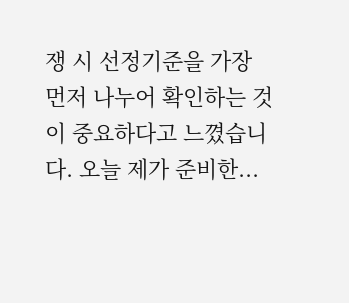쟁 시 선정기준을 가장 먼저 나누어 확인하는 것이 중요하다고 느꼈습니다. 오늘 제가 준비한...